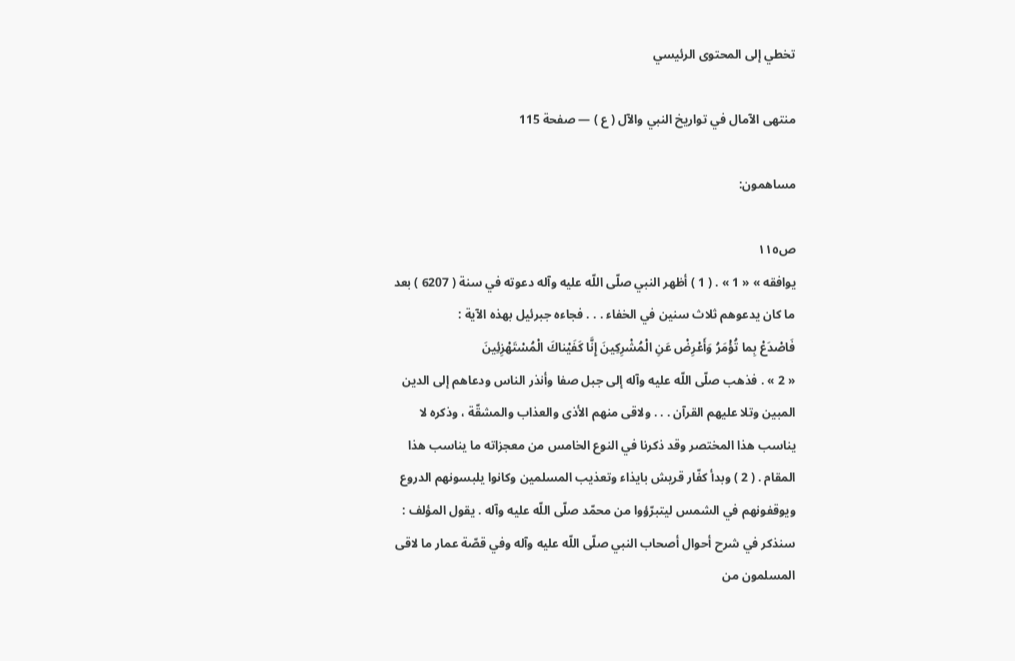تخطي إلى المحتوى الرئيسي

منتهى الآمال في تواريخ النبي والآل ( ع ) — صفحة 115

مساهمون:

ص١١٥
يوافقه » « 1 » . ( 1 ) أظهر النبي صلّى اللّه عليه وآله دعوته في سنة ( 6207 ) بعد ما كان يدعوهم ثلاث سنين في الخفاء . . . فجاءه جبرئيل بهذه الآية :
فَاصْدَعْ بِما تُؤْمَرُ وَأَعْرِضْ عَنِ الْمُشْرِكِينَ إِنَّا كَفَيْناكَ الْمُسْتَهْزِئِينَ
« 2 » . فذهب صلّى اللّه عليه وآله إلى جبل صفا وأنذر الناس ودعاهم إلى الدين المبين وتلا عليهم القرآن . . . ولاقى منهم الأذى والعذاب والمشقّة ، وذكره لا يناسب هذا المختصر وقد ذكرنا في النوع الخامس من معجزاته ما يناسب هذا المقام . ( 2 ) وبدأ كفّار قريش بايذاء وتعذيب المسلمين وكانوا يلبسونهم الدروع ويوقفونهم في الشمس ليتبرّؤوا من محمّد صلّى اللّه عليه وآله . يقول المؤلف : سنذكر في شرح أحوال أصحاب النبي صلّى اللّه عليه وآله وفي قصّة عمار ما لاقى المسلمون من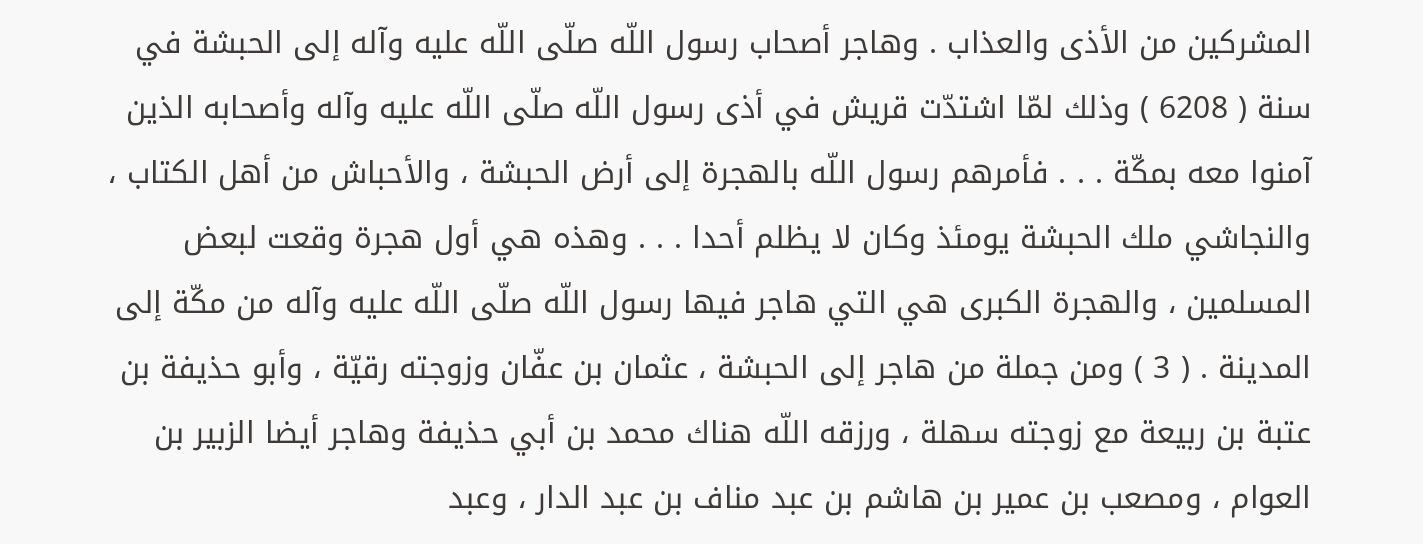المشركين من الأذى والعذاب . وهاجر أصحاب رسول اللّه صلّى اللّه عليه وآله إلى الحبشة في سنة ( 6208 ) وذلك لمّا اشتدّت قريش في أذى رسول اللّه صلّى اللّه عليه وآله وأصحابه الذين آمنوا معه بمكّة . . . فأمرهم رسول اللّه بالهجرة إلى أرض الحبشة ، والأحباش من أهل الكتاب ، والنجاشي ملك الحبشة يومئذ وكان لا يظلم أحدا . . . وهذه هي أول هجرة وقعت لبعض المسلمين ، والهجرة الكبرى هي التي هاجر فيها رسول اللّه صلّى اللّه عليه وآله من مكّة إلى المدينة . ( 3 ) ومن جملة من هاجر إلى الحبشة ، عثمان بن عفّان وزوجته رقيّة ، وأبو حذيفة بن عتبة بن ربيعة مع زوجته سهلة ، ورزقه اللّه هناك محمد بن أبي حذيفة وهاجر أيضا الزبير بن العوام ، ومصعب بن عمير بن هاشم بن عبد مناف بن عبد الدار ، وعبد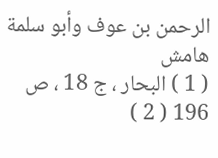الرحمن بن عوف وأبو سلمة
هامش
( 1 ) البحار ، ج 18 ، ص 196 ( 2 )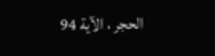الحجر ، الآية 94